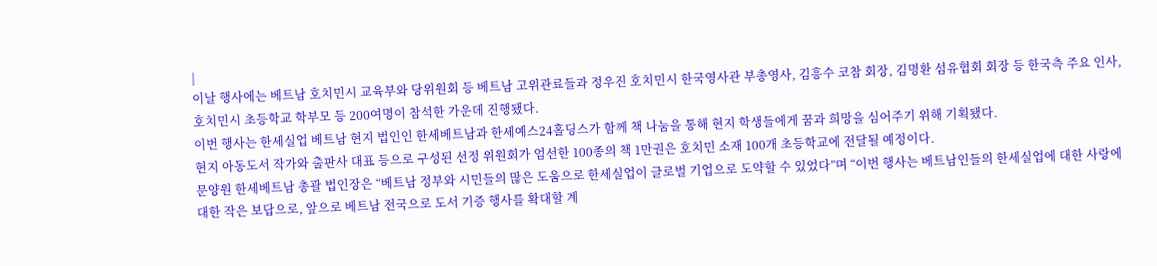|
이날 행사에는 베트남 호치민시 교육부와 당위원회 등 베트남 고위관료들과 정우진 호치민시 한국영사관 부총영사, 김흥수 코참 회장, 김명환 섬유협회 회장 등 한국측 주요 인사, 호치민시 초등학교 학부모 등 200여명이 참석한 가운데 진행됐다.
이번 행사는 한세실업 베트남 현지 법인인 한세베트남과 한세예스24홀딩스가 함께 책 나눔을 통해 현지 학생들에게 꿈과 희망을 심어주기 위해 기획됐다.
현지 아동도서 작가와 출판사 대표 등으로 구성된 선정 위원회가 엄선한 100종의 책 1만권은 호치민 소재 100개 초등학교에 전달될 예정이다.
문양원 한세베트남 총괄 법인장은 “베트남 정부와 시민들의 많은 도움으로 한세실업이 글로벌 기업으로 도약할 수 있었다”며 “이번 행사는 베트남인들의 한세실업에 대한 사랑에 대한 작은 보답으로, 앞으로 베트남 전국으로 도서 기증 행사를 확대할 계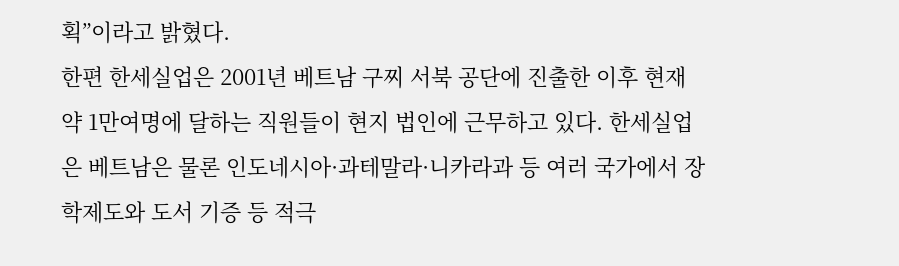획”이라고 밝혔다.
한편 한세실업은 2001년 베트남 구찌 서북 공단에 진출한 이후 현재 약 1만여명에 달하는 직원들이 현지 법인에 근무하고 있다. 한세실업은 베트남은 물론 인도네시아·과테말라·니카라과 등 여러 국가에서 장학제도와 도서 기증 등 적극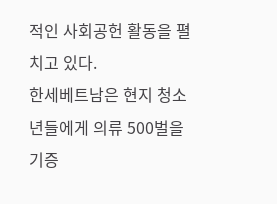적인 사회공헌 활동을 펼치고 있다.
한세베트남은 현지 청소년들에게 의류 500벌을 기증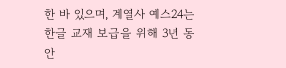한 바 있으며, 계열사 예스24는 한글 교재 보급을 위해 3년 동안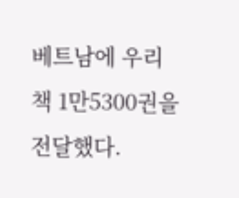베트남에 우리책 1만5300권을 전달했다.